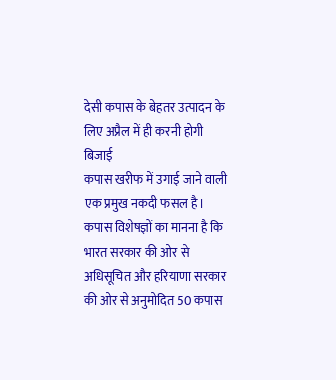देसी कपास के बेहतर उत्पादन के लिए अप्रैल में ही करनी होगी बिजाई
कपास खरीफ में उगाई जाने वाली एक प्रमुख नकदी फसल है। कपास विशेषज्ञों का मानना है कि भारत सरकार की ओर से अधिसूचित और हरियाणा सरकार की ओर से अनुमोदित 50 कपास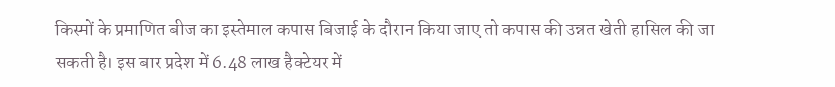किस्मों के प्रमाणित बीज का इस्तेमाल कपास बिजाई के दौरान किया जाए तो कपास की उन्नत खेती हासिल की जा सकती है। इस बार प्रदेश में 6.48 लाख हैक्टेयर में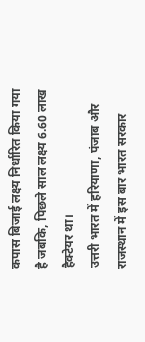कपास बिजाई लक्ष्य निर्धारित किया गया है जबकि, पिछले साल लक्ष्य 6.60 लाख हैक्टेयर था।
उत्तरी भारत में हरियाणा, पंजाब और राजस्थान में इस बार भारत सरकार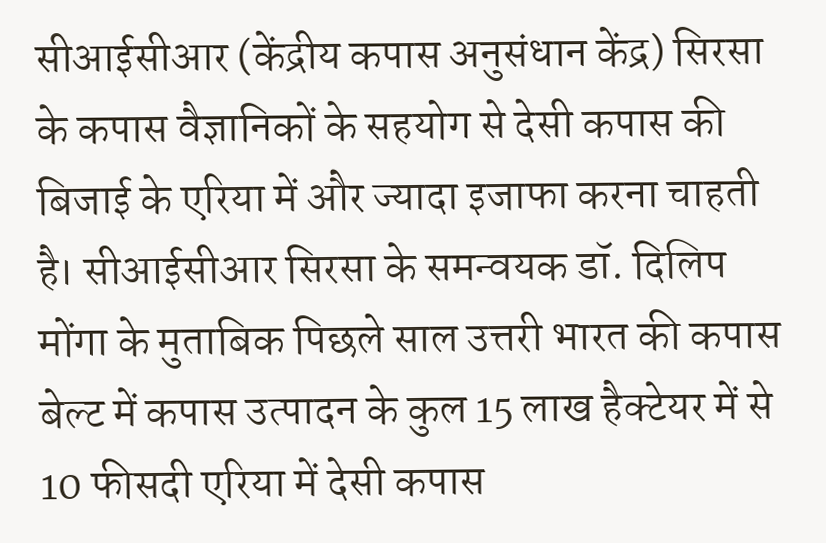सीआईसीआर (केंद्रीय कपास अनुसंधान केंद्र) सिरसा के कपास वैज्ञानिकों के सहयोग से देसी कपास की बिजाई के एरिया में और ज्यादा इजाफा करना चाहती है। सीआईसीआर सिरसा के समन्वयक डॉ. दिलिप मोंगा के मुताबिक पिछले साल उत्तरी भारत की कपास बेल्ट में कपास उत्पादन के कुल 15 लाख हैक्टेयर में से 10 फीसदी एरिया में देसी कपास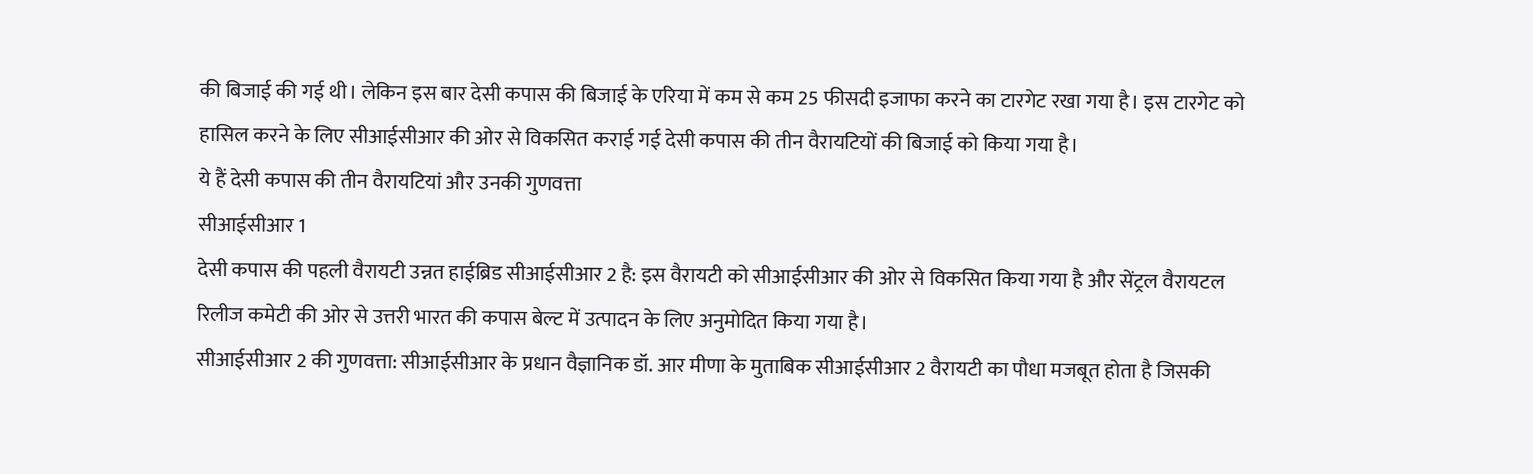की बिजाई की गई थी। लेकिन इस बार देसी कपास की बिजाई के एरिया में कम से कम 25 फीसदी इजाफा करने का टारगेट रखा गया है। इस टारगेट को हासिल करने के लिए सीआईसीआर की ओर से विकसित कराई गई देसी कपास की तीन वैरायटियों की बिजाई को किया गया है।
ये हैं देसी कपास की तीन वैरायटियां और उनकी गुणवत्ता
सीआईसीआर 1
देसी कपास की पहली वैरायटी उन्नत हाईब्रिड सीआईसीआर 2 है: इस वैरायटी को सीआईसीआर की ओर से विकसित किया गया है और सेंट्रल वैरायटल रिलीज कमेटी की ओर से उत्तरी भारत की कपास बेल्ट में उत्पादन के लिए अनुमोदित किया गया है।
सीआईसीआर 2 की गुणवत्ता: सीआईसीआर के प्रधान वैज्ञानिक डॉ. आर मीणा के मुताबिक सीआईसीआर 2 वैरायटी का पौधा मजबूत होता है जिसकी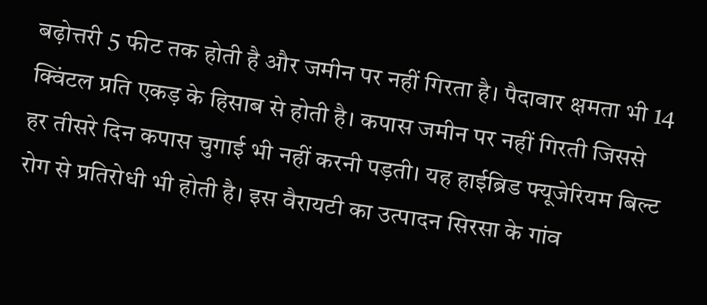बढ़ोत्तरी 5 फीट तक होती है और जमीन पर नहीं गिरता है। पैदावार क्षमता भी 14 क्विंटल प्रति एकड़ के हिसाब से होती है। कपास जमीन पर नहीं गिरती जिससे हर तीसरे दिन कपास चुगाई भी नहीं करनी पड़ती। यह हाईब्रिड फ्यूजेरियम बिल्ट रोग से प्रतिरोधी भी होती है। इस वैरायटी का उत्पादन सिरसा के गांव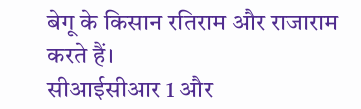बेगू के किसान रतिराम और राजाराम करते हैं।
सीआईसीआर 1 और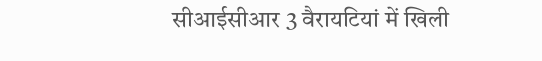सीआईसीआर 3 वैरायटियां में खिली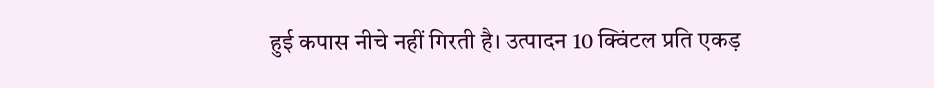हुई कपास नीचे नहीं गिरती है। उत्पादन 10 क्विंटल प्रति एकड़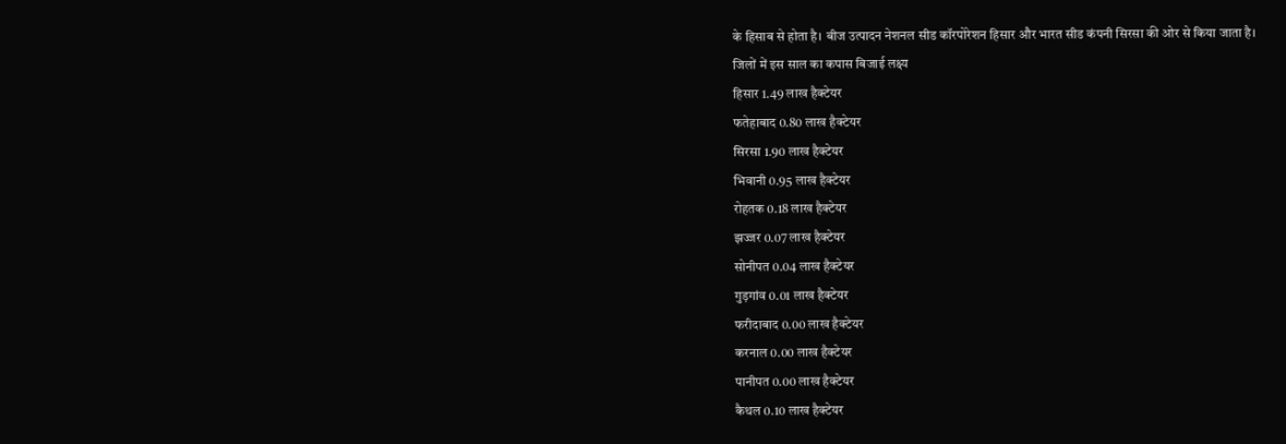के हिसाब से होता है। बीज उत्पादन नेशनल सीड कॉरपोरेशन हिसार और भारत सीड कंपनी सिरसा की ओर से किया जाता है।
जिलों में इस साल का कपास बिजाई लक्ष्य
हिसार 1.49 लाख हैक्टेयर
फतेहाबाद 0.80 लाख हैक्टेयर
सिरसा 1.90 लाख हैक्टेयर
भिवानी 0.95 लाख हैक्टेयर
रोहतक 0.18 लाख हैक्टेयर
झज्जर 0.07 लाख हैक्टेयर
सोनीपत 0.04 लाख हैक्टेयर
गुड़गांव 0.01 लाख हैक्टेयर
फरीदाबाद 0.00 लाख हैक्टेयर
करनाल 0.00 लाख हैक्टेयर
पानीपत 0.00 लाख हैक्टेयर
कैथल 0.10 लाख हैक्टेयर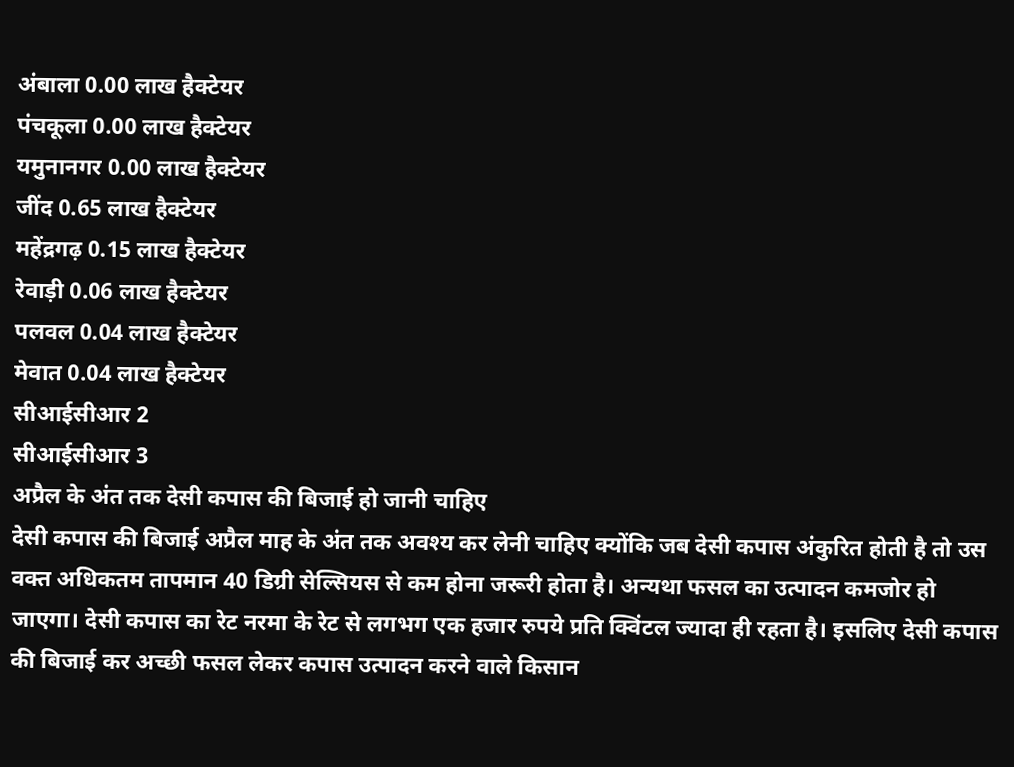अंबाला 0.00 लाख हैक्टेयर
पंचकूला 0.00 लाख हैक्टेयर
यमुनानगर 0.00 लाख हैक्टेयर
जींद 0.65 लाख हैक्टेयर
महेंद्रगढ़ 0.15 लाख हैक्टेयर
रेवाड़ी 0.06 लाख हैक्टेयर
पलवल 0.04 लाख हैक्टेयर
मेवात 0.04 लाख हैक्टेयर
सीआईसीआर 2
सीआईसीआर 3
अप्रैल के अंत तक देसी कपास की बिजाई हो जानी चाहिए
देसी कपास की बिजाई अप्रैल माह के अंत तक अवश्य कर लेनी चाहिए क्योंकि जब देसी कपास अंकुरित होती है तो उस वक्त अधिकतम तापमान 40 डिग्री सेल्सियस से कम होना जरूरी होता है। अन्यथा फसल का उत्पादन कमजोर हो जाएगा। देसी कपास का रेट नरमा के रेट से लगभग एक हजार रुपये प्रति क्विंटल ज्यादा ही रहता है। इसलिए देसी कपास की बिजाई कर अच्छी फसल लेकर कपास उत्पादन करने वाले किसान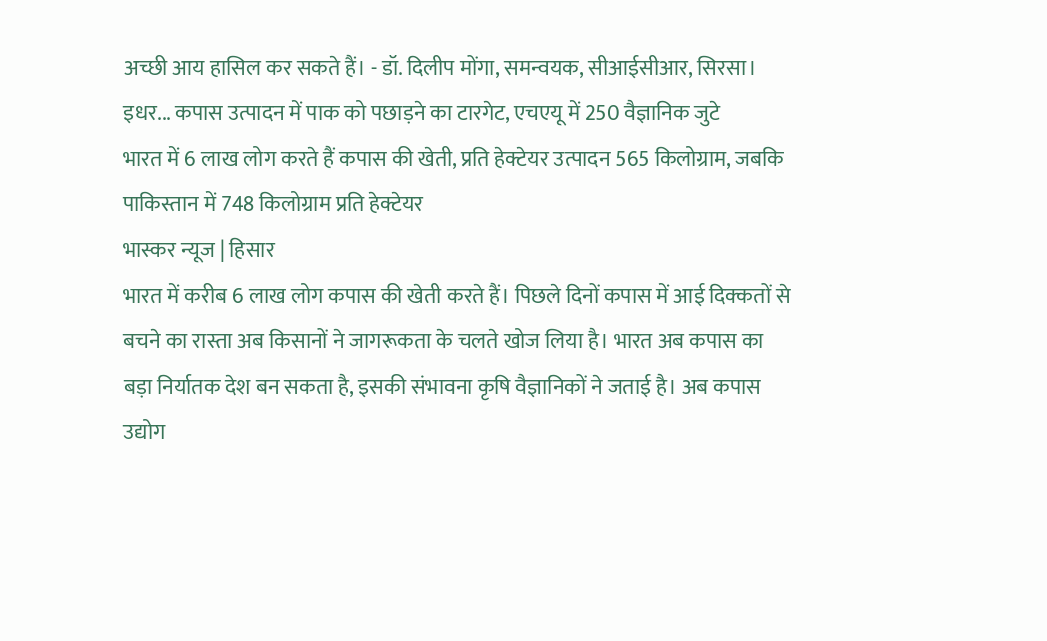अच्छी आय हासिल कर सकते हैं। - डॉ. दिलीप मोंगा, समन्वयक, सीआईसीआर, सिरसा।
इधर... कपास उत्पादन में पाक को पछाड़ने का टारगेट, एचएयू में 250 वैज्ञानिक जुटे
भारत में 6 लाख लोग करते हैं कपास की खेती, प्रति हेक्टेयर उत्पादन 565 किलोग्राम, जबकि पाकिस्तान में 748 किलोग्राम प्रति हेक्टेयर
भास्कर न्यूज | हिसार
भारत में करीब 6 लाख लोग कपास की खेती करते हैं। पिछले दिनों कपास में आई दिक्कतों से बचने का रास्ता अब किसानों ने जागरूकता के चलते खोज लिया है। भारत अब कपास का बड़ा निर्यातक देश बन सकता है, इसकी संभावना कृषि वैज्ञानिकों ने जताई है। अब कपास उद्योग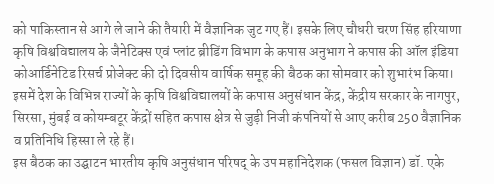को पाकिस्तान से आगे ले जाने की तैयारी में वैज्ञानिक जुट गए हैं। इसके लिए चौधरी चरण सिंह हरियाणा कृषि विश्वविद्यालय के जैनेटिक्स एवं प्लांट ब्रीडिंग विभाग के कपास अनुभाग ने कपास की ऑल इंडिया कोआर्डिनेटिड रिसर्च प्रोजेक्ट की दो दिवसीय वार्षिक समूह की बैठक का सोमवार को शुभारंभ किया। इसमें देश के विभिन्न राज्यों के कृषि विश्वविद्यालयों के कपास अनुसंधान केंद्र, केंद्रीय सरकार के नागपुर, सिरसा, मुंबई व कोयम्बटूर केंद्रों सहित कपास क्षेत्र से जुड़ी निजी कंपनियों से आए करीब 250 वैज्ञानिक व प्रतिनिधि हिस्सा ले रहे हैं।
इस बैठक का उद्घाटन भारतीय कृषि अनुसंधान परिषद् के उप महानिदेशक (फसल विज्ञान) डॉ. एके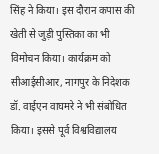सिंह ने किया। इस दौरान कपास की खेती से जुड़ी पुस्तिका का भी विमोचन किया। कार्यक्रम को सीआईसीआर, नागपुर के निदेशक डॉ. वाईएन वाघमरे ने भी संबोधित किया। इससे पूर्व विश्वविद्यालय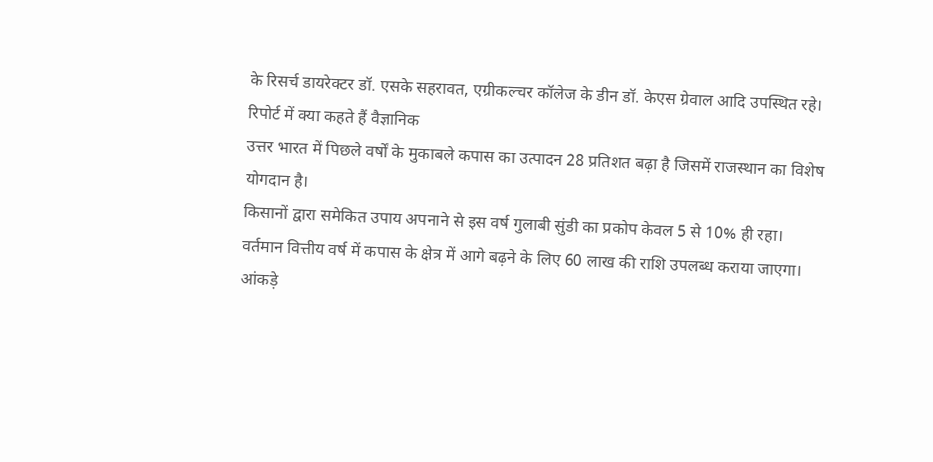के रिसर्च डायरेक्टर डॉ. एसके सहरावत, एग्रीकल्चर कॉलेज के डीन डॉ. केएस ग्रेवाल आदि उपस्थित रहे।
रिपोर्ट में क्या कहते हैं वैज्ञानिक
उत्तर भारत में पिछले वर्षों के मुकाबले कपास का उत्पादन 28 प्रतिशत बढ़ा है जिसमें राजस्थान का विशेष योगदान है।
किसानों द्वारा समेकित उपाय अपनाने से इस वर्ष गुलाबी सुंडी का प्रकोप केवल 5 से 10% ही रहा।
वर्तमान वित्तीय वर्ष में कपास के क्षेत्र में आगे बढ़ने के लिए 60 लाख की राशि उपलब्ध कराया जाएगा।
आंकड़े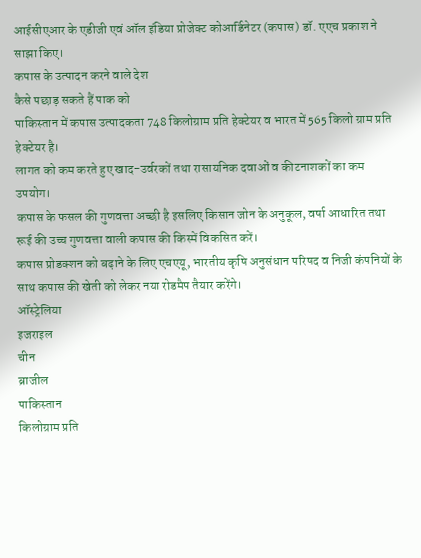आईसीएआर के एडीजी एवं ऑल इंडिया प्रोजेक्ट कोआर्डिनेटर (कपास) डॉ. एएच प्रकाश ने साझा किए।
कपास के उत्पादन करने वाले देश
कैसे पछाड़ सकते हैं पाक को
पाकिस्तान में कपास उत्पादकता 748 किलोग्राम प्रति हेक्टेयर व भारत में 565 किलो ग्राम प्रति हेक्टेयर है।
लागत को कम करते हुए खाद-उर्वरकों तथा रासायनिक दवाओं व कीटनाशकों का कम उपयोग।
कपास के फसल की गुणवत्ता अच्छी है इसलिए किसान जोन के अनुकूल, वर्षा आधारित तथा रूई की उच्च गुणवत्ता वाली कपास की किस्में विकसित करें।
कपास प्रोडक्शन को बढ़ाने के लिए एचएयू, भारतीय कृषि अनुसंधान परिषद व निजी कंपनियों के साथ कपास की खेती को लेकर नया रोडमैप तैयार करेंगे।
ऑस्ट्रेलिया
इजराइल
चीन
ब्राजील
पाकिस्तान
किलोग्राम प्रति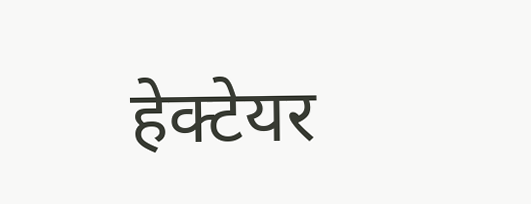हेक्टेयर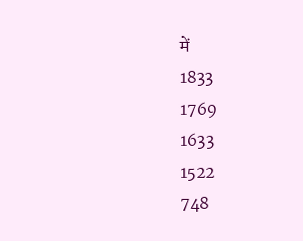में
1833
1769
1633
1522
748